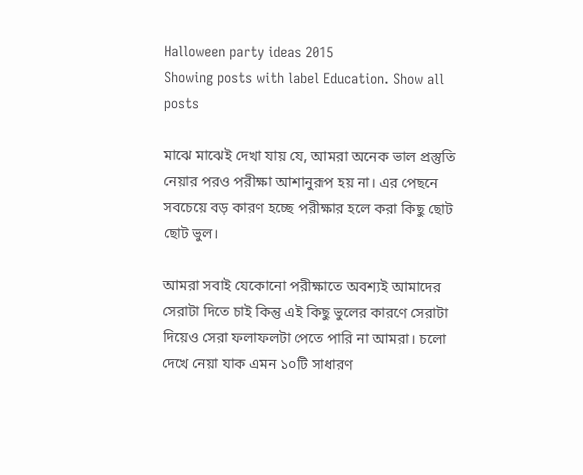Halloween party ideas 2015
Showing posts with label Education. Show all posts

মাঝে মাঝেই দেখা যায় যে, আমরা অনেক ভাল প্রস্তুতি নেয়ার পরও পরীক্ষা আশানুরূপ হয় না। এর পেছনে সবচেয়ে বড় কারণ হচ্ছে পরীক্ষার হলে করা কিছু ছোট ছোট ভুল।

আমরা সবাই যেকোনো পরীক্ষাতে অবশ্যই আমাদের সেরাটা দিতে চাই কিন্তু এই কিছু ভুলের কারণে সেরাটা দিয়েও সেরা ফলাফলটা পেতে পারি না আমরা। চলো দেখে নেয়া যাক এমন ১০টি সাধারণ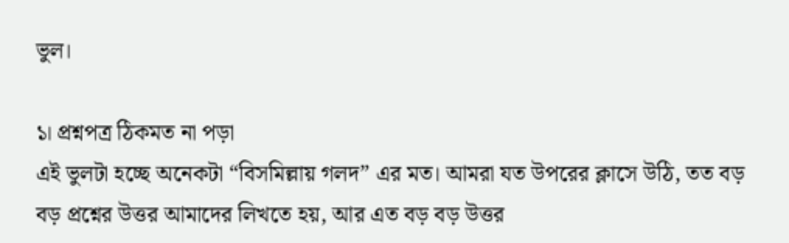ভুল।

১। প্রশ্নপত্র ঠিকমত না পড়া
এই ভুলটা হচ্ছে অনেকটা “বিসমিল্লায় গলদ” এর মত। আমরা যত উপরের ক্লাসে উঠি, তত বড় বড় প্রশ্নের উত্তর আমাদের লিখতে হয়, আর এত বড় বড় উত্তর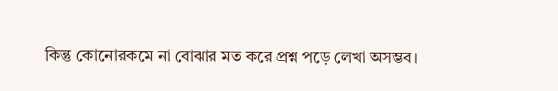কিন্তু কোনোরকমে না বোঝার মত করে প্রশ্ন পড়ে লেখা অসম্ভব।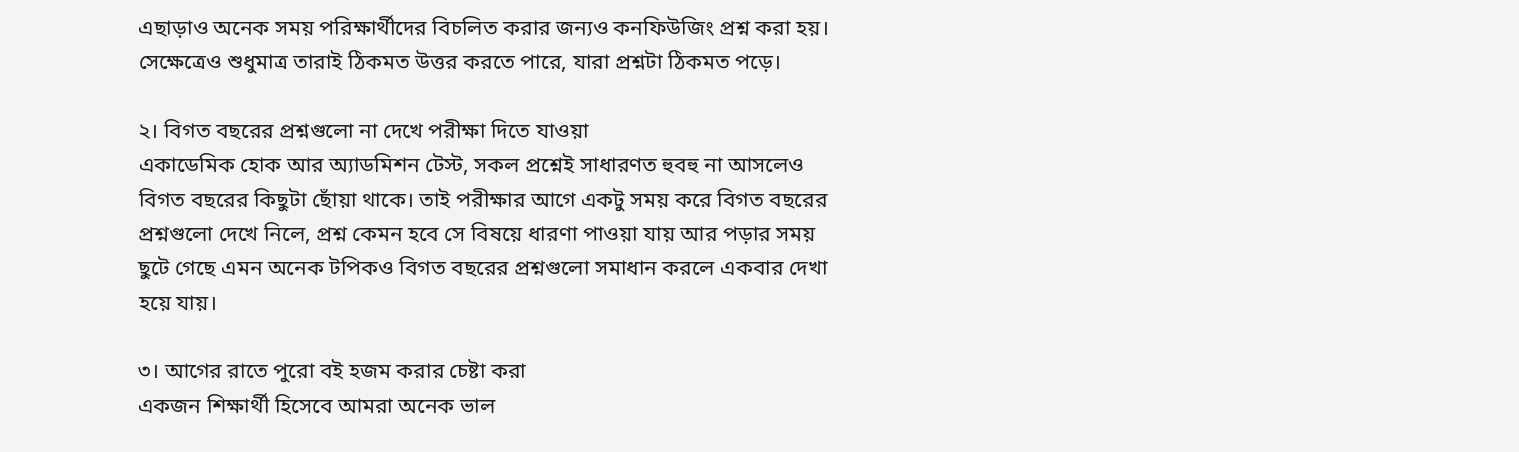এছাড়াও অনেক সময় পরিক্ষার্থীদের বিচলিত করার জন্যও কনফিউজিং প্রশ্ন করা হয়। সেক্ষেত্রেও শুধুমাত্র তারাই ঠিকমত উত্তর করতে পারে, যারা প্রশ্নটা ঠিকমত পড়ে।

২। বিগত বছরের প্রশ্নগুলো না দেখে পরীক্ষা দিতে যাওয়া
একাডেমিক হোক আর অ্যাডমিশন টেস্ট, সকল প্রশ্নেই সাধারণত হুবহু না আসলেও বিগত বছরের কিছুটা ছোঁয়া থাকে। তাই পরীক্ষার আগে একটু সময় করে বিগত বছরের প্রশ্নগুলো দেখে নিলে, প্রশ্ন কেমন হবে সে বিষয়ে ধারণা পাওয়া যায় আর পড়ার সময় ছুটে গেছে এমন অনেক টপিকও বিগত বছরের প্রশ্নগুলো সমাধান করলে একবার দেখা হয়ে যায়।

৩। আগের রাতে পুরো বই হজম করার চেষ্টা করা
একজন শিক্ষার্থী হিসেবে আমরা অনেক ভাল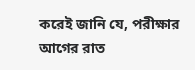করেই জানি যে, পরীক্ষার আগের রাত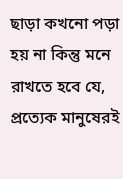ছাড়া কখনো পড়া হয় না কিন্তু মনে রাখতে হবে যে, প্রত্যেক মানুষেরই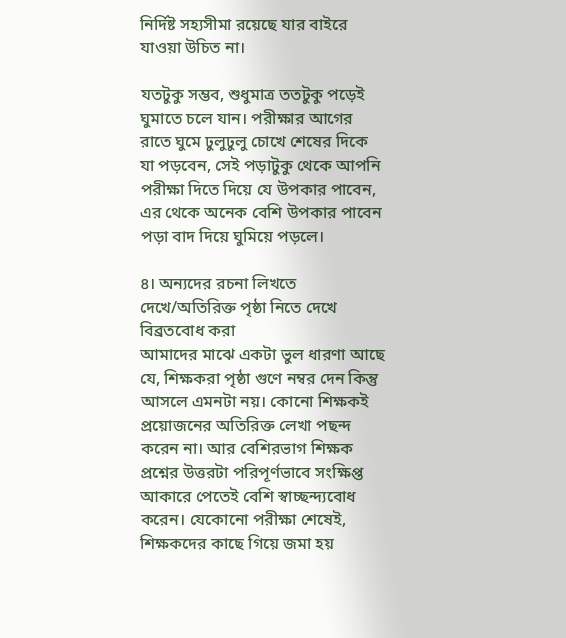নির্দিষ্ট সহ্যসীমা রয়েছে যার বাইরে যাওয়া উচিত না।

যতটুকু সম্ভব, শুধুমাত্র ততটুকু পড়েই ঘুমাতে চলে যান। পরীক্ষার আগের রাতে ঘুমে ঢুলুঢুলু চোখে শেষের দিকে যা পড়বেন, সেই পড়াটুকু থেকে আপনি পরীক্ষা দিতে দিয়ে যে উপকার পাবেন, এর থেকে অনেক বেশি উপকার পাবেন পড়া বাদ দিয়ে ঘুমিয়ে পড়লে।

৪। অন্যদের রচনা লিখতে দেখে/অতিরিক্ত পৃষ্ঠা নিতে দেখে বিব্রতবোধ করা
আমাদের মাঝে একটা ভুল ধারণা আছে যে, শিক্ষকরা পৃষ্ঠা গুণে নম্বর দেন কিন্তু আসলে এমনটা নয়। কোনো শিক্ষকই প্রয়োজনের অতিরিক্ত লেখা পছন্দ করেন না। আর বেশিরভাগ শিক্ষক প্রশ্নের উত্তরটা পরিপূর্ণভাবে সংক্ষিপ্ত আকারে পেতেই বেশি স্বাচ্ছন্দ্যবোধ করেন। যেকোনো পরীক্ষা শেষেই, শিক্ষকদের কাছে গিয়ে জমা হয়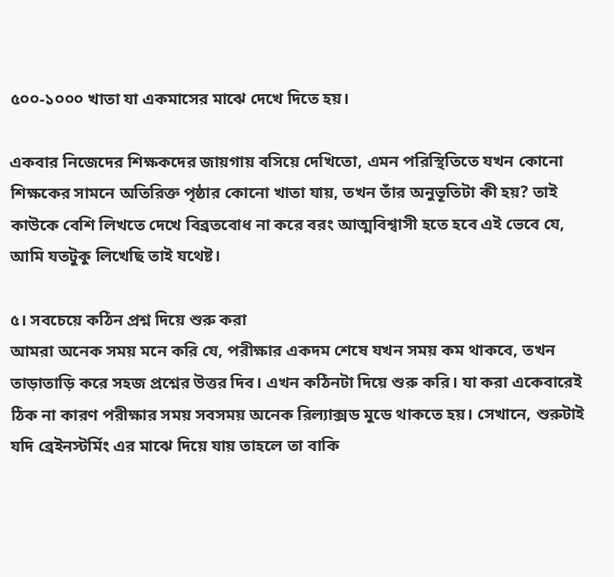৫০০-১০০০ খাতা যা একমাসের মাঝে দেখে দিতে হয়।

একবার নিজেদের শিক্ষকদের জায়গায় বসিয়ে দেখিতো, এমন পরিস্থিতিতে যখন কোনো শিক্ষকের সামনে অতিরিক্ত পৃষ্ঠার কোনো খাতা যায়, তখন তাঁর অনুভূতিটা কী হয়? তাই কাউকে বেশি লিখতে দেখে বিব্রতবোধ না করে বরং আত্মবিশ্বাসী হতে হবে এই ভেবে যে, আমি যতটুকু লিখেছি তাই যথেষ্ট।

৫। সবচেয়ে কঠিন প্রশ্ন দিয়ে শুরু করা
আমরা অনেক সময় মনে করি যে, পরীক্ষার একদম শেষে যখন সময় কম থাকবে, তখন তাড়াতাড়ি করে সহজ প্রশ্নের উত্তর দিব। এখন কঠিনটা দিয়ে শুরু করি। যা করা একেবারেই ঠিক না কারণ পরীক্ষার সময় সবসময় অনেক রিল্যাক্সড মুডে থাকতে হয়। সেখানে, শুরুটাই যদি ব্রেইনস্টর্মিং এর মাঝে দিয়ে যায় তাহলে তা বাকি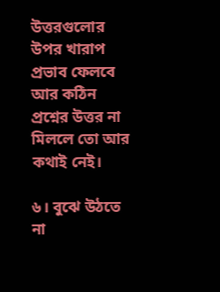উত্তরগুলোর উপর খারাপ প্রভাব ফেলবে আর কঠিন প্রশ্নের উত্তর না মিললে তো আর কথাই নেই।

৬। বুঝে উঠতে না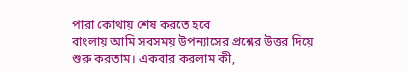পারা কোথায় শেষ করতে হবে
বাংলায় আমি সবসময় উপন্যাসের প্রশ্নের উত্তর দিয়ে শুরু করতাম। একবার করলাম কী,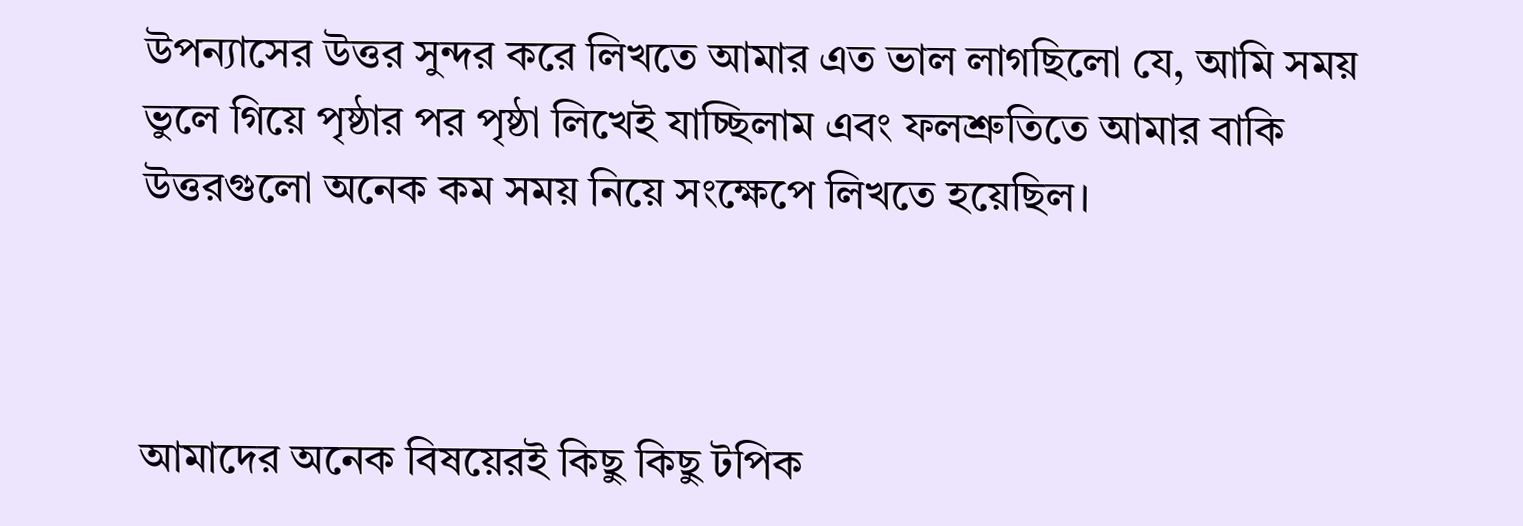উপন্যাসের উত্তর সুন্দর করে লিখতে আমার এত ভাল লাগছিলো যে, আমি সময় ভুলে গিয়ে পৃষ্ঠার পর পৃষ্ঠা লিখেই যাচ্ছিলাম এবং ফলশ্রুতিতে আমার বাকি উত্তরগুলো অনেক কম সময় নিয়ে সংক্ষেপে লিখতে হয়েছিল।



আমাদের অনেক বিষয়েরই কিছু কিছু টপিক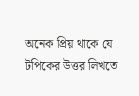অনেক প্রিয় থাকে যে টপিকের উত্তর লিখতে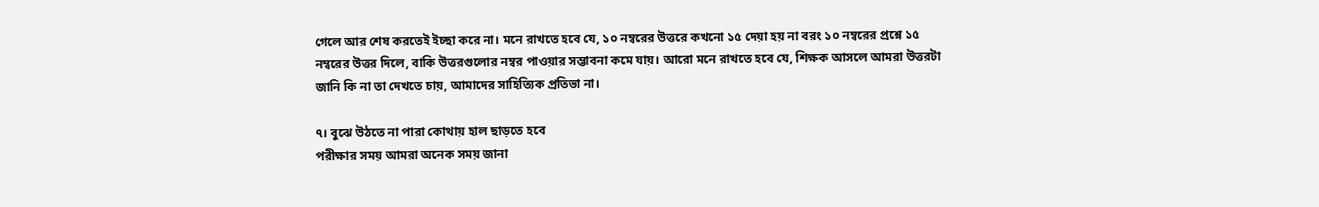গেলে আর শেষ করতেই ইচ্ছা করে না। মনে রাখতে হবে যে, ১০ নম্বরের উত্তরে কখনো ১৫ দেয়া হয় না বরং ১০ নম্বরের প্রশ্নে ১৫ নম্বরের উত্তর দিলে, বাকি উত্তরগুলোর নম্বর পাওয়ার সম্ভাবনা কমে যায়। আরো মনে রাখতে হবে যে, শিক্ষক আসলে আমরা উত্তরটা জানি কি না তা দেখতে চায়, আমাদের সাহিত্যিক প্রতিভা না।

৭। বুঝে উঠতে না পারা কোথায় হাল ছাড়তে হবে
পরীক্ষার সময় আমরা অনেক সময় জানা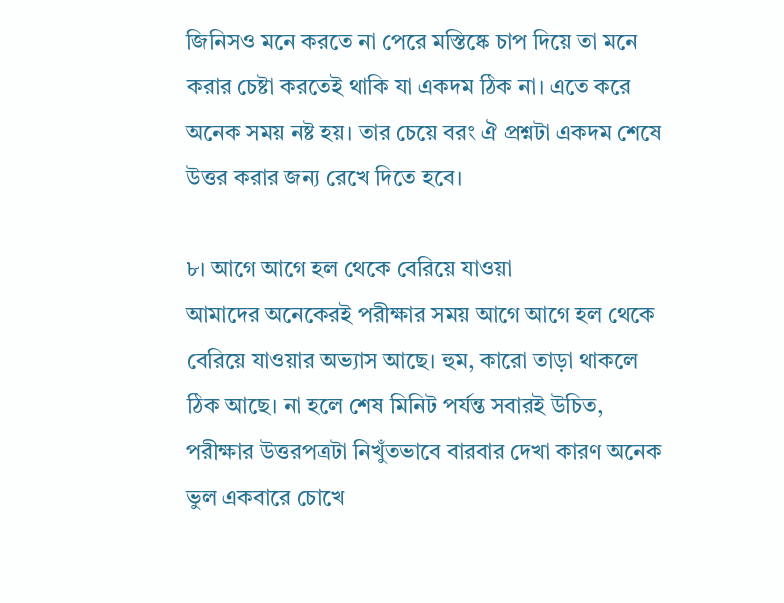জিনিসও মনে করতে না পেরে মস্তিষ্কে চাপ দিয়ে তা মনে করার চেষ্টা করতেই থাকি যা একদম ঠিক না। এতে করে অনেক সময় নষ্ট হয়। তার চেয়ে বরং ঐ প্রশ্নটা একদম শেষে উত্তর করার জন্য রেখে দিতে হবে।

৮। আগে আগে হল থেকে বেরিয়ে যাওয়া
আমাদের অনেকেরই পরীক্ষার সময় আগে আগে হল থেকে বেরিয়ে যাওয়ার অভ্যাস আছে। হুম, কারো তাড়া থাকলে ঠিক আছে। না হলে শেষ মিনিট পর্যন্ত সবারই উচিত, পরীক্ষার উত্তরপত্রটা নিখুঁতভাবে বারবার দেখা কারণ অনেক ভুল একবারে চোখে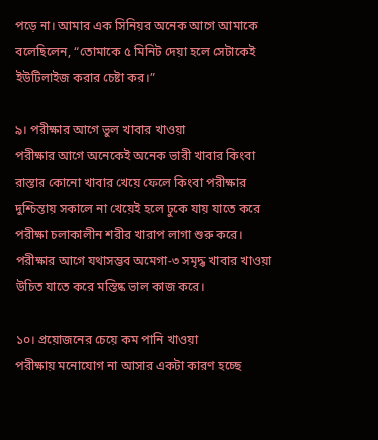পড়ে না। আমার এক সিনিয়র অনেক আগে আমাকে বলেছিলেন, “তোমাকে ৫ মিনিট দেয়া হলে সেটাকেই ইউটিলাইজ করার চেষ্টা কর।”

৯। পরীক্ষার আগে ভুল খাবার খাওয়া
পরীক্ষার আগে অনেকেই অনেক ভারী খাবার কিংবা রাস্তার কোনো খাবার খেয়ে ফেলে কিংবা পরীক্ষার দুশ্চিন্তায় সকালে না খেয়েই হলে ঢুকে যায় যাতে করে পরীক্ষা চলাকালীন শরীর খারাপ লাগা শুরু করে। পরীক্ষার আগে যথাসম্ভব অমেগা-৩ সমৃদ্ধ খাবার খাওয়া উচিত যাতে করে মস্তিষ্ক ভাল কাজ করে।

১০। প্রয়োজনের চেয়ে কম পানি খাওয়া
পরীক্ষায় মনোযোগ না আসার একটা কারণ হচ্ছে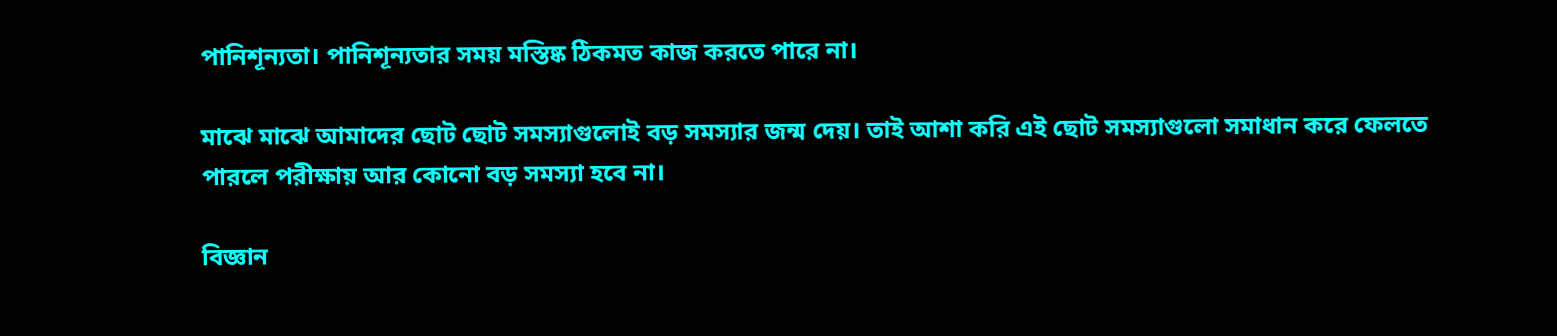পানিশূন্যতা। পানিশূন্যতার সময় মস্তিষ্ক ঠিকমত কাজ করতে পারে না।

মাঝে মাঝে আমাদের ছোট ছোট সমস্যাগুলোই বড় সমস্যার জন্ম দেয়। তাই আশা করি এই ছোট সমস্যাগুলো সমাধান করে ফেলতে পারলে পরীক্ষায় আর কোনো বড় সমস্যা হবে না।

বিজ্ঞান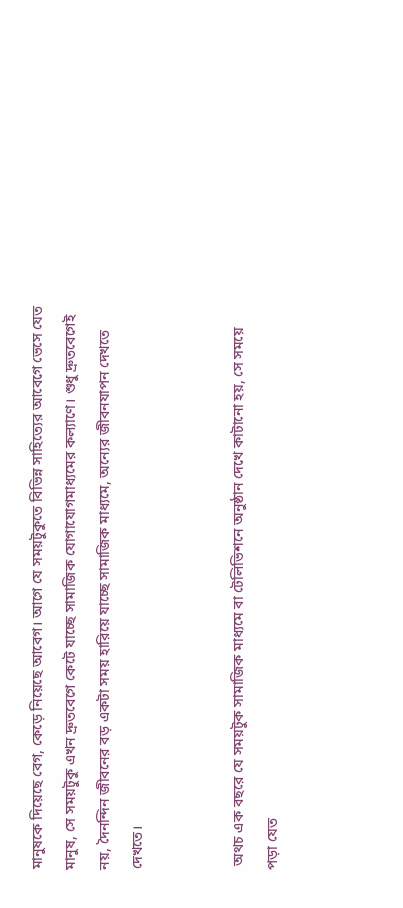মানুষকে দিয়েছে বেগ, কেড়ে নিয়েছে আবেগ। আগে যে সময়টুকুতে বিভিন্ন সাহিত্যের আবেগে ভেসে যেত মানুষ, সে সময়টুকু এখন দ্রুতবেগে কেটে যাচ্ছে সামাজিক যোগাযোগমাধ্যমের কল্যাণে। শুধু দ্রুতবেগেই নয়, দৈনন্দিন জীবনের বড় একটা সময় হারিয়ে যাচ্ছে সামাজিক মাধ্যমে, অন্যের জীবনযাপন দেখতে দেখতে।


 অথচ এক বছরে যে সময়টুক সামাজিক মাধ্যমে বা টেলিভিশনে অনুষ্ঠান দেখে কাটানো হয়, সে সময়ে পড়া যেত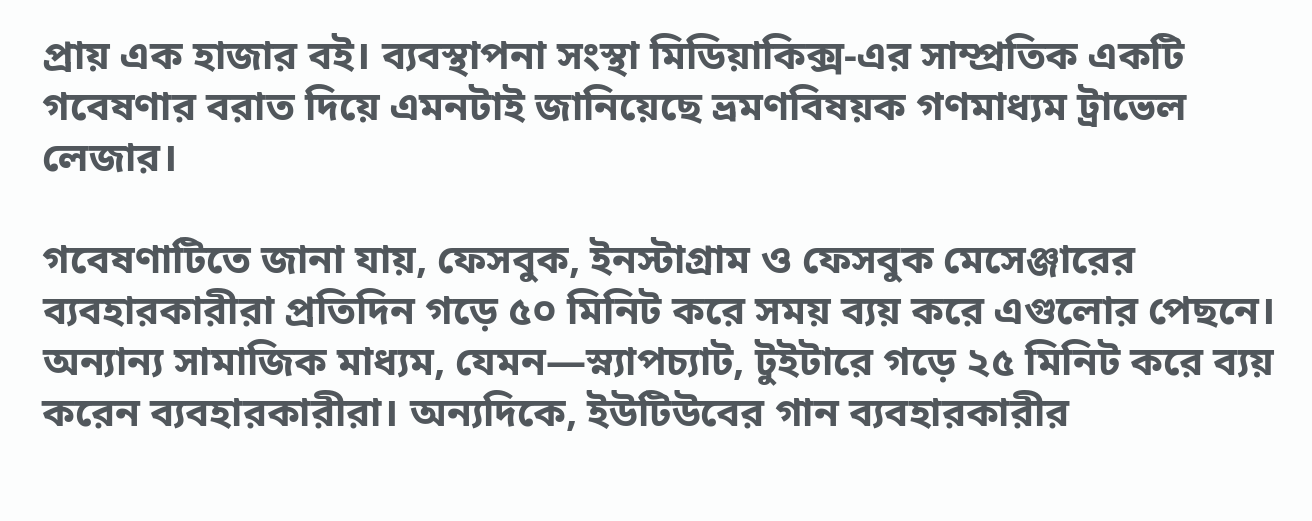প্রায় এক হাজার বই। ব্যবস্থাপনা সংস্থা মিডিয়াকিক্স-এর সাম্প্রতিক একটি গবেষণার বরাত দিয়ে এমনটাই জানিয়েছে ভ্রমণবিষয়ক গণমাধ্যম ট্রাভেল লেজার।

গবেষণাটিতে জানা যায়, ফেসবুক, ইনস্টাগ্রাম ও ফেসবুক মেসেঞ্জারের ব্যবহারকারীরা প্রতিদিন গড়ে ৫০ মিনিট করে সময় ব্যয় করে এগুলোর পেছনে। অন্যান্য সামাজিক মাধ্যম, যেমন—স্ন্যাপচ্যাট, টুইটারে গড়ে ২৫ মিনিট করে ব্যয় করেন ব্যবহারকারীরা। অন্যদিকে, ইউটিউবের গান ব্যবহারকারীর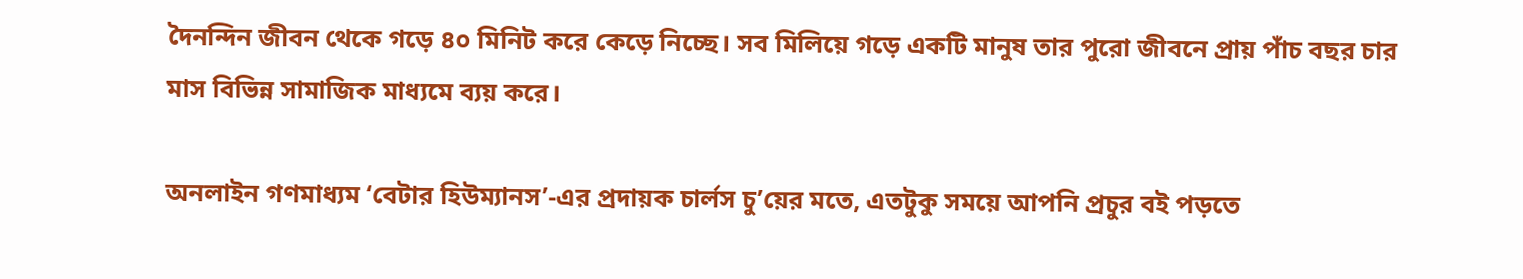দৈনন্দিন জীবন থেকে গড়ে ৪০ মিনিট করে কেড়ে নিচ্ছে। সব মিলিয়ে গড়ে একটি মানুষ তার পুরো জীবনে প্রায় পাঁচ বছর চার মাস বিভিন্ন সামাজিক মাধ্যমে ব্যয় করে।

অনলাইন গণমাধ্যম ‘বেটার হিউম্যানস’-এর প্রদায়ক চার্লস চু’য়ের মতে, এতটুকু সময়ে আপনি প্রচুর বই পড়তে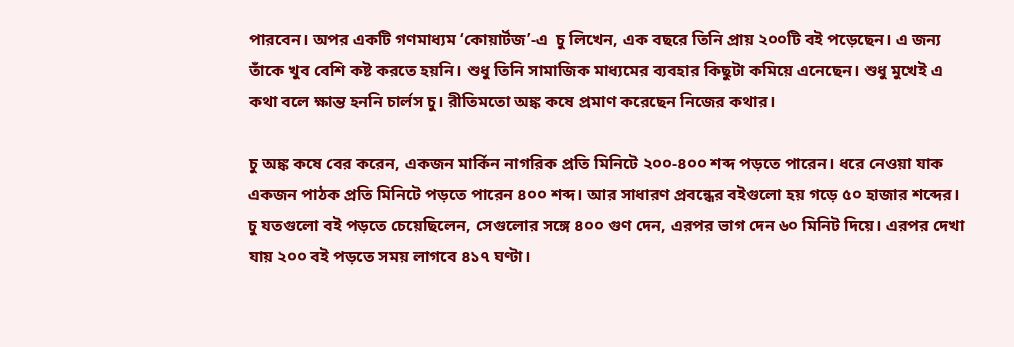পারবেন। অপর একটি গণমাধ্যম ‘কোয়ার্টজ’-এ  চু লিখেন, এক বছরে তিনি প্রায় ২০০টি বই পড়েছেন। এ জন্য তাঁকে খুব বেশি কষ্ট করতে হয়নি। শুধু তিনি সামাজিক মাধ্যমের ব্যবহার কিছুটা কমিয়ে এনেছেন। শুধু মুখেই এ কথা বলে ক্ষান্ত হননি চার্লস চু। রীতিমতো অঙ্ক কষে প্রমাণ করেছেন নিজের কথার।

চু অঙ্ক কষে বের করেন, একজন মার্কিন নাগরিক প্রতি মিনিটে ২০০-৪০০ শব্দ পড়তে পারেন। ধরে নেওয়া যাক একজন পাঠক প্রতি মিনিটে পড়তে পারেন ৪০০ শব্দ। আর সাধারণ প্রবন্ধের বইগুলো হয় গড়ে ৫০ হাজার শব্দের। চু যতগুলো বই পড়তে চেয়েছিলেন, সেগুলোর সঙ্গে ৪০০ গুণ দেন, এরপর ভাগ দেন ৬০ মিনিট দিয়ে। এরপর দেখা যায় ২০০ বই পড়তে সময় লাগবে ৪১৭ ঘণ্টা।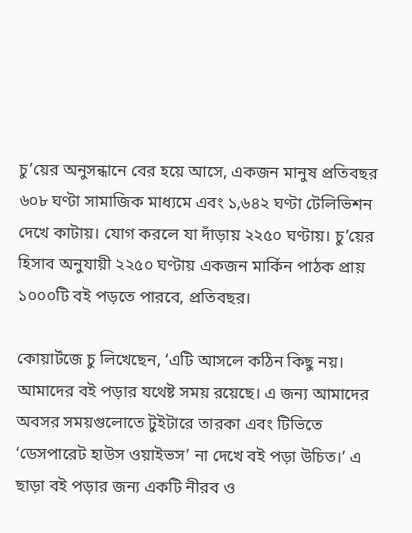চু’য়ের অনুসন্ধানে বের হয়ে আসে, একজন মানুষ প্রতিবছর ৬০৮ ঘণ্টা সামাজিক মাধ্যমে এবং ১,৬৪২ ঘণ্টা টেলিভিশন দেখে কাটায়। যোগ করলে যা দাঁড়ায় ২২৫০ ঘণ্টায়। চু’য়ের হিসাব অনুযায়ী ২২৫০ ঘণ্টায় একজন মার্কিন পাঠক প্রায় ১০০০টি বই পড়তে পারবে, প্রতিবছর।

কোয়ার্টজে চু লিখেছেন, ‘এটি আসলে কঠিন কিছু নয়। আমাদের বই পড়ার যথেষ্ট সময় রয়েছে। এ জন্য আমাদের অবসর সময়গুলোতে টুইটারে তারকা এবং টিভিতে ‘ডেসপারেট হাউস ওয়াইভস’ না দেখে বই পড়া উচিত।’ এ ছাড়া বই পড়ার জন্য একটি নীরব ও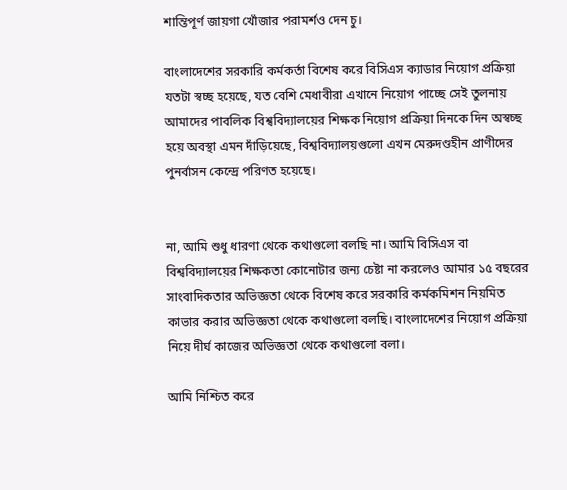শান্তিপূর্ণ জায়গা খোঁজার পরামর্শও দেন চু।

বাংলাদেশের সরকারি কর্মকর্তা বিশেষ করে বিসিএস ক্যাডার নিয়োগ প্রক্রিয়া যতটা স্বচ্ছ হয়েছে, যত বেশি মেধাবীরা এখানে নিয়োগ পাচ্ছে সেই তুলনায় আমাদের পাবলিক বিশ্ববিদ্যালয়ের শিক্ষক নিয়োগ প্রক্রিয়া দিনকে দিন অস্বচ্ছ হয়ে অবস্থা এমন দাঁড়িয়েছে, বি‌শ্ববিদ্যালয়গু‌লো এখন মেরুদণ্ডহীন প্রাণীদের পুনর্বাসন কে‌ন্দ্রে প‌রিণত হ‌য়ে‌ছে।


না, আমি শুধু ধারণা থেকে কথাগুলো বলছি না। আমি বিসিএস বা বিশ্ববিদ্যালয়ের শিক্ষকতা কোনোটার জন্য চেষ্টা না করলেও আমার ১৫ বছরের সাংবাদিকতার অভিজ্ঞতা থেকে বিশেষ করে সরকারি কর্মকমিশন নিয়মিত কাভার করার অভিজ্ঞতা থেকে কথাগুলো বলছি। বাংলা‌দে‌শের নি‌য়োগ প্র‌ক্রিয়া নি‌য়ে দীর্ঘ কা‌জের অ‌ভিজ্ঞতা থে‌কে কথাগু‌লো বলা।

আমি নিশ্চিত করে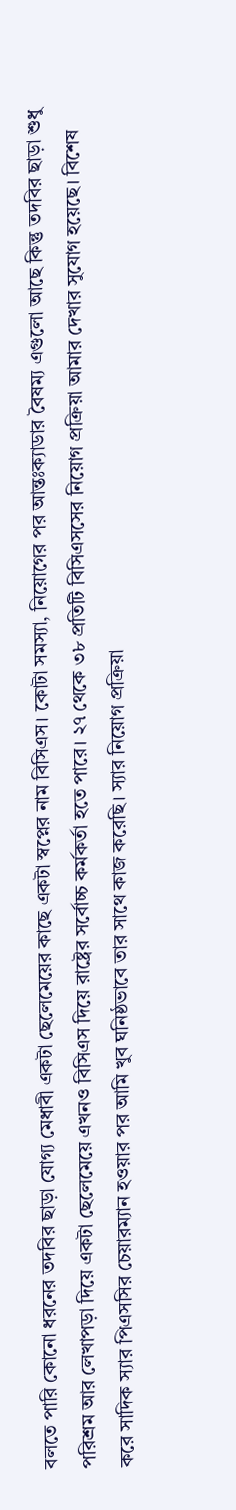বলতে পারি কোনো ধরনের তদবির ছাড়া যোগ্য মেধাবী একটা ছেলেমেয়ের কাছে একটা স্বপ্নের নাম বিসিএস। ‌কোটা সমস্যা, নি‌য়ো‌গের পর আন্তঃক্যাডার বৈষম্য এগু‌লো আ‌ছে কিন্তু ‌তদ‌বির ছাড়া শুধু পরিশ্রম আর লেখাপড়া দিয়ে একটা ছেলেমেয়ে এখনও বি‌সিএস দি‌য়ে রাষ্ট্রের সর্বোচ্চ কর্মকর্তা হতে পারে। ২৭ থেকে ৩৮ প্রতিটি বিসিএসসের নিয়োগ প্রক্রিয়া আমার দেখার সুযোগ হয়েছে। বিশেষ করে সাদিক স্যার পিএসসির চেয়ারম্যান হওয়ার পর আমি খুব ঘনিষ্ঠভাবে তার সাথে কাজ করেছি। স্যার নিয়োগ প্রক্রিয়া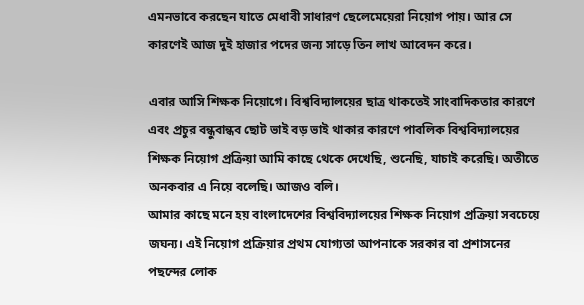এমনভাবে করছেন যাতে মেধাবী সাধারণ ছেলেমেয়েরা নিয়োগ পায়। আর সে কার‌ণেই আজ দুই হাজার প‌দের জন্য সা‌ড়ে তিন লাখ আ‌বেদন ক‌রে।

এবার আ‌সি শিক্ষক নি‌য়ো‌গে। বিশ্ববিদ্যালয়ের ছাত্র থাক‌তেই সাংবাদিকতার কারণে এবং প্রচুর বন্ধুবান্ধব ছোট ভাই বড় ভাই থাকার কারণে পাবলিক বিশ্ববিদ্যালয়ের শিক্ষক নিয়োগ প্রক্রিয়া আমি কা‌ছে থে‌কে দেখেছি, শুনেছি, যাচাই করেছি। অতীতে অনকবার এ নি‌য়ে বলেছি। আজও বলি।
আমার কাছে মনে হয় বাংলাদেশের বিশ্ববিদ্যালয়ের শিক্ষক নিয়োগ প্রক্রিয়া সবচেয়ে জঘন্য। এই নিয়োগ প্রক্রিয়ার প্রথম যোগ্যতা আপনাকে সরকার বা প্রশাসনের পছন্দের লোক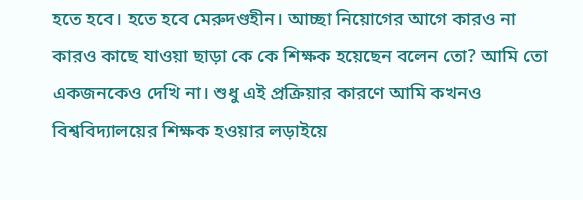হতে হবে। হ‌তে হ‌বে মেরুদণ্ডহীন। আচ্ছা ‌নি‌য়ো‌গের আ‌গে কা‌রও না কা‌রও কা‌ছে যাওয়া ছাড়া কে কে শিক্ষক হ‌য়ে‌ছেন ব‌লেন তো? আ‌মি তো একজন‌কেও দে‌খি না। শুধু এই প্র‌ক্রিয়ার কার‌ণে আ‌মি কখ‌নও বিশ্ব‌বিদ্যাল‌য়ের শিক্ষক হওয়ার লড়াই‌য়ে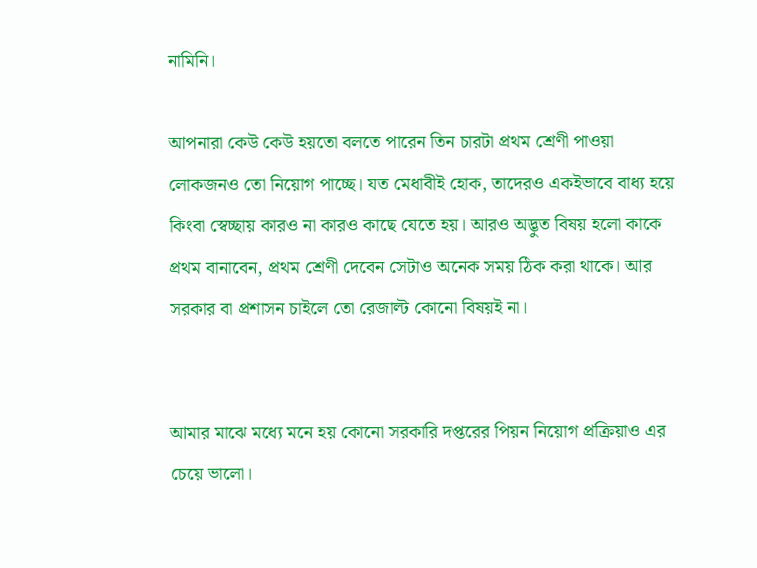না‌মি‌নি।

আপনারা কেউ কেউ হয়তো বলতে পারেন তিন চারটা প্রথম শ্রেণী পাওয়া লোকজনও তো নিয়োগ পাচ্ছে। য‌ত মেধাবীই হোক, তা‌দেরও একইভা‌বে বাধ্য হ‌য়ে কিংবা স্বেচ্ছায় কা‌রও না কারও কা‌ছে যে‌তে হয়। আরও অদ্ভুত বিষয় হলো কাকে প্রথম বানাবেন, প্রথম শ্রেণী দেবেন সেটাও অনেক সময় ঠিক করা থাকে। আর সরকার বা প্রশাসন চাইলে তো রেজাল্ট কোনো বিষয়ই না।


আমার মাঝে মধ্যে মনে হয় কোনো সরকারি দপ্তরের পিয়ন নিয়োগ প্রক্রিয়াও এর চেয়ে ভালো।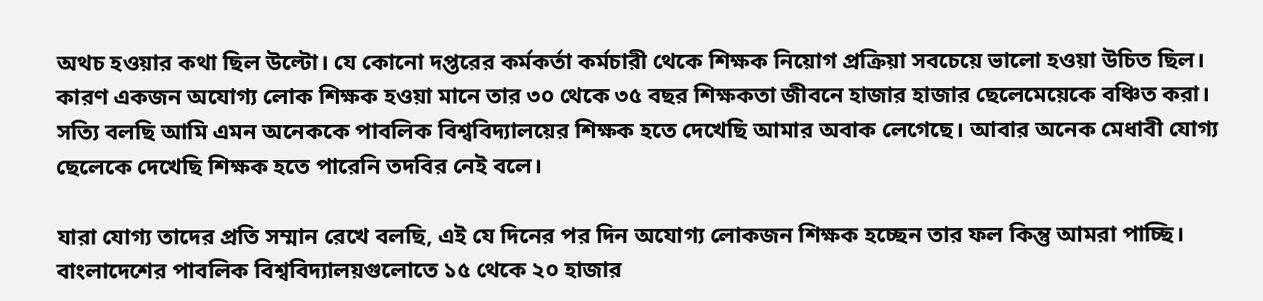অথচ হওয়ার কথা ছিল উল্টো। যে কোনো দপ্তরের কর্মকর্তা কর্মচারী থেকে শিক্ষক নিয়োগ প্রক্রিয়া সবচেয়ে ভালো হওয়া উচিত ছিল। কারণ একজন অযোগ্য লোক শিক্ষক হওয়া মানে তার ৩০ থেকে ৩৫ বছর শিক্ষকতা জীব‌নে হাজার হাজার ছেলেমেয়েকে বঞ্চিত করা। স‌ত্যি বল‌ছি আ‌মি এমন অ‌নেক‌কে পাব‌লিক বিশ্ব‌বিদ্যাল‌য়ের শিক্ষক হ‌তে দে‌খে‌ছি আমার অবাক লে‌গে‌ছে। আবার অ‌নেক মেধাবী যোগ্য ছে‌লে‌কে দে‌খে‌ছি শিক্ষক হ‌তে পা‌রে‌নি তদ‌বির নেই ব‌লে।

যারা যোগ্য তা‌দের প্র‌তি সম্মান রে‌খে বল‌ছি, এই যে দিনের পর দিন অযোগ্য লোকজন শিক্ষক হচ্ছেন তার ফল কিন্তু আমরা পাচ্ছি। বাংলাদেশের পাবলিক বিশ্ববিদ্যালয়গুলোতে ১৫ থেকে ২০ হাজার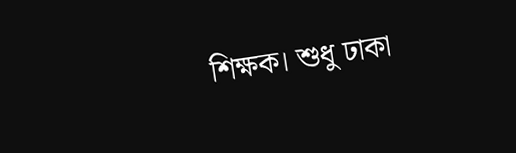শিক্ষক। শুধু ঢাকা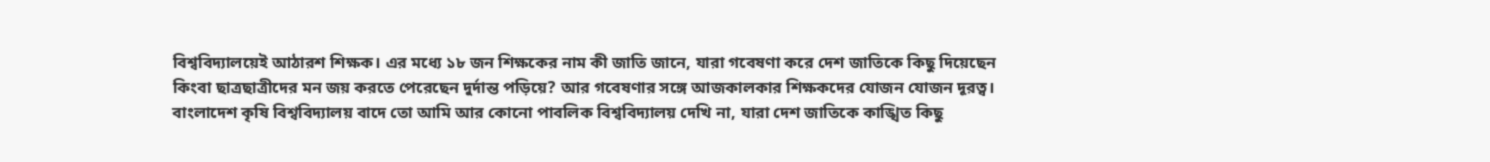বিশ্ববিদ্যালয়েই আঠারশ শিক্ষক। এর মধ্যে ১৮ জন শিক্ষকের নাম কী জাতি জানে, যারা গবেষণা করে দেশ জাতিকে কিছু দিয়েছেন কিংবা ছাত্রছাত্রী‌দের মন জয় কর‌তে পেরে‌ছেন দুর্দান্ত প‌ড়ি‌য়ে? আর গ‌বেষণার স‌ঙ্গে আজকালকার শিক্ষক‌দের যোজন যোজন দূরত্ব। বাংলাদেশ কৃষি বিশ্ববিদ্যালয় বাদে তো আমি আর কোনো পাবলিক বিশ্ববিদ্যালয় দেখি না, যারা দেশ জাতিকে কাঙ্খিত কিছু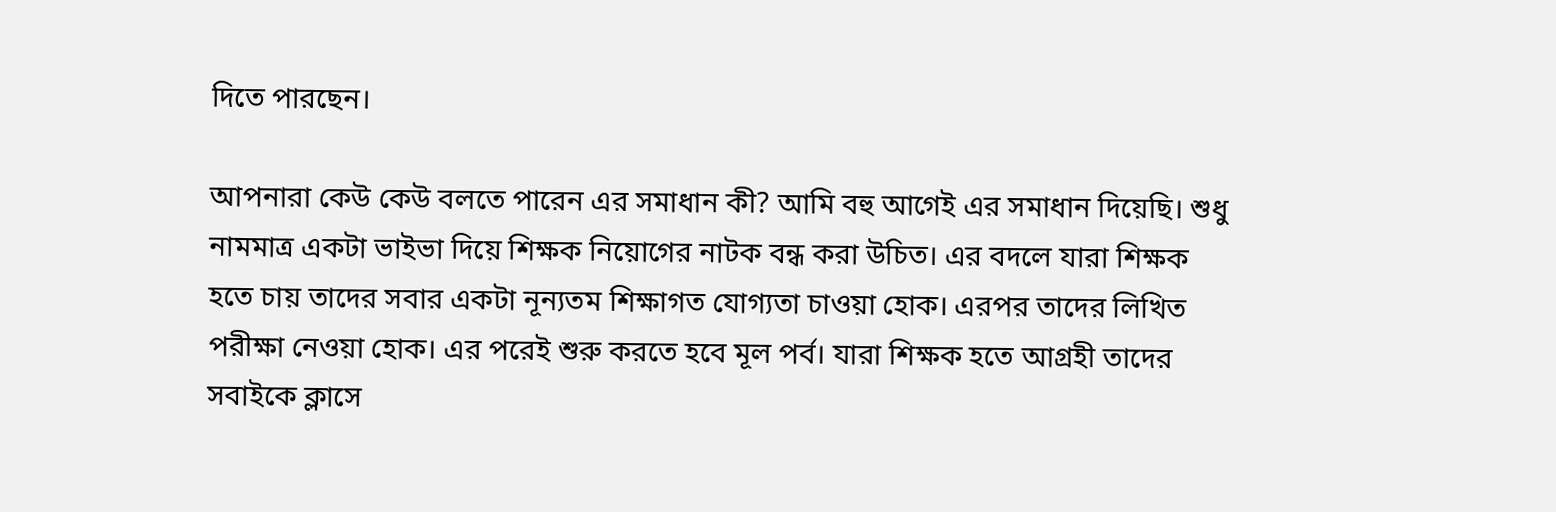দিতে পারছেন।

আপনারা কেউ কেউ বলতে পারেন এর সমাধান কী? আমি বহু আগেই এর সমাধান দিয়েছি। শুধু নামমাত্র একটা ভাইভা দিয়ে শিক্ষক নিয়োগের নাটক বন্ধ করা উচিত। এর বদলে যারা শিক্ষক হতে চায় তাদের সবার একটা নূন্যতম শিক্ষাগত যোগ্যতা চাওয়া হোক। এরপর তাদের লিখিত পরীক্ষা নেওয়া হোক। এর পরেই শুরু করতে হবে মূল পর্ব। যারা শিক্ষক হতে আগ্রহী তাদের সবাইকে ক্লাসে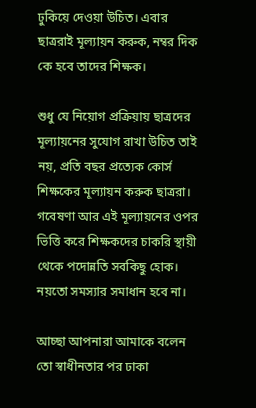ঢুকিয়ে দেওয়া উচিত। এবার ছাত্ররাই মূল্যায়ন করুক, নম্বর দিক কে হবে তাদের শিক্ষক।

শুধু যে নিয়োগ প্রক্রিয়ায় ছাত্রদের মূল্যায়নের সুযোগ রাখা উচিত তাই নয়, প্রতি বছর প্রত্যেক কোর্স শিক্ষকের মূল্যায়ন করুক ছাত্ররা। গবেষণা আর এই মূল্যায়নের ওপর ভিত্তি করে শিক্ষকদের চাকরি স্থায়ী থেকে পদোন্নতি সবকিছু হোক। নয়‌তো সমস্যার সমাধান হ‌বে না।

আচ্ছা আপনারা আমাকে বলেন তো স্বাধীনতার পর ঢাকা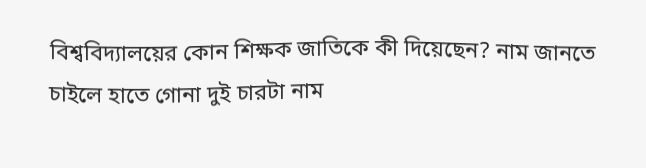বিশ্ববিদ্যালয়ের কোন শিক্ষক জাতিকে কী দিয়েছেন? নাম জানতে চাইলে হাতে গোনা দুই চারটা নাম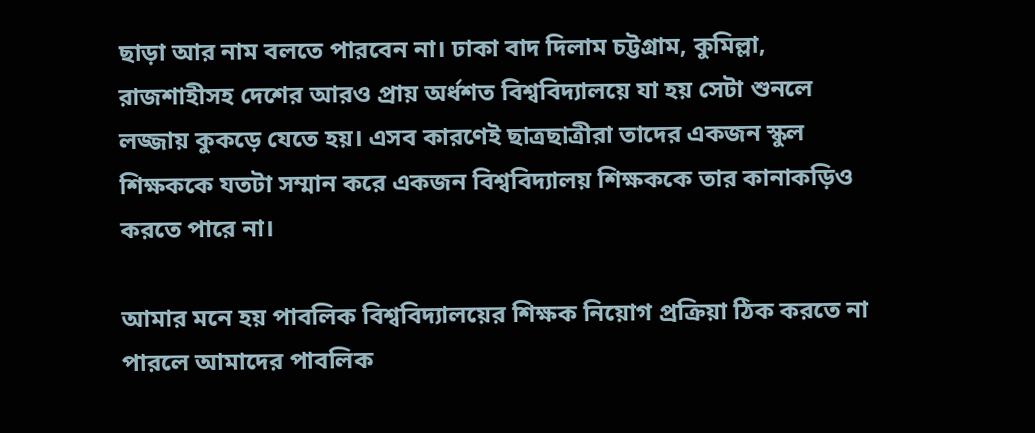ছাড়া আর নাম বলতে পারবেন না। ঢাকা বাদ দিলাম চট্টগ্রাম, কু‌মিল্লা, রাজশাহীসহ দে‌শের আরও প্রায় অর্ধশত বিশ্ব‌বিদ্যালয়ে যা হয় সেটা শুন‌লে লজ্জায় কুক‌ড়ে যে‌তে হয়। এসব কারণেই ছাত্রছাত্রীরা তাদের একজন স্কুল শিক্ষককে যতটা সম্মান করে একজন বিশ্ববিদ্যালয় শিক্ষককে তার কানাকড়িও করতে পারে না।

আমার মনে হয় পাবলিক বিশ্ববিদ্যালয়ের শিক্ষক নিয়োগ প্রক্রিয়া ঠিক করতে না পারলে আমাদের পাবলিক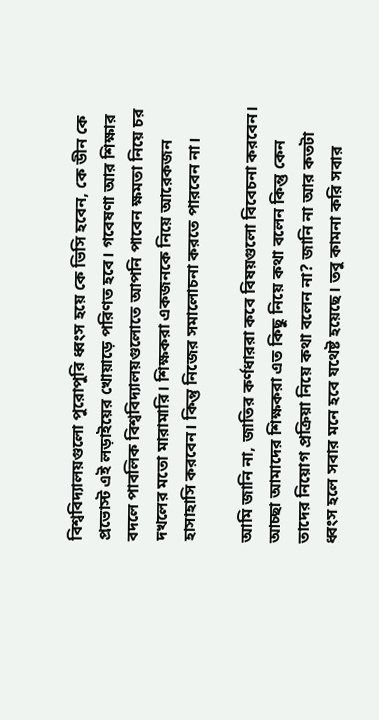বিশ্ববিদ্যালয়গুলো পুরোপুরি ধ্বংস হয়ে কে ভিসি হবেন, কে ডীন কে প্রভোস্ট এই লড়াইয়ের খোয়াড়ে পরিণত হবে। গবেষণা আর শিক্ষার বদলে পাবলিক বিশ্ববিদ্যালয়গুলোতে আপনি পাবেন ক্ষমতা নিয়ে চর দখলের মতো মারামারি। শিক্ষকরা একজ‌ন‌কে নি‌য়ে আ‌রেকজন হাসাহা‌সি কর‌বেন। কিন্তু নি‌জের সমা‌লোচনা কর‌তে পার‌বেন না।

আ‌মি জা‌নি না, জাতির কর্ণধাররা ক‌বে বিষয়গুলো বিবেচনা করবেন। আচ্ছা আমা‌দের শিক্ষকরা এত কিছু নি‌য়ে কথা ব‌লেন কিন্তু কেন তা‌দের নি‌য়োগ প্র‌ক্রিয়া নি‌য়ে কথা ব‌লেন না? জা‌নি না আর ক‌তটা ধ্বংস হ‌লে সবার ম‌নে হ‌বে য‌থেষ্ট হ‌য়ে‌ছে। তবু কামনা ক‌রি সবার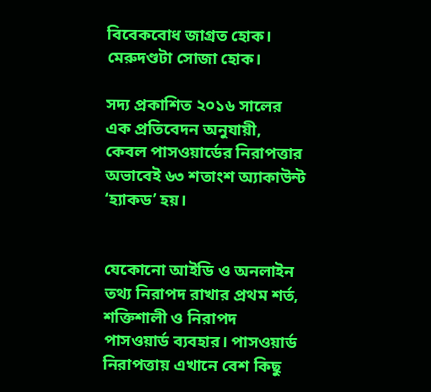বি‌বেক‌বোধ জাগ্রত হোক। মেরুদণ্ডটা সোজা হোক।

সদ্য প্রকাশিত ২০১৬ সালের এক প্রতিবেদন অনুযায়ী, কেবল পাসওয়ার্ডের নিরাপত্তার অভাবেই ৬৩ শতাংশ অ্যাকাউন্ট ‘হ্যাকড’ হয়।


যেকোনো আইডি ও অনলাইন তথ্য নিরাপদ রাখার প্রথম শর্ত, শক্তিশালী ও নিরাপদ পাসওয়ার্ড ব্যবহার। পাসওয়ার্ড নিরাপত্তায় এখানে বেশ কিছু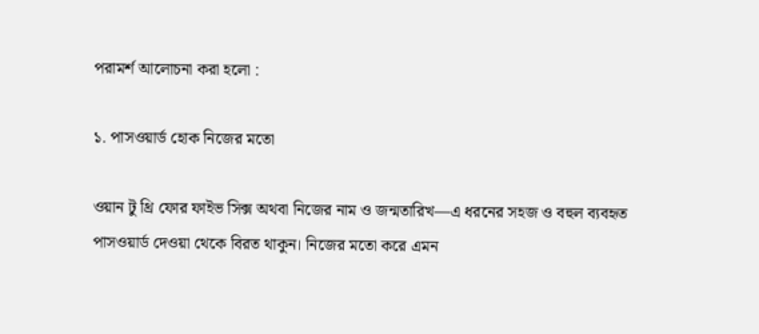পরামর্শ আলোচনা করা হলো :

১. পাসওয়ার্ড হোক নিজের মতো

ওয়ান টু থ্রি ফোর ফাইভ সিক্স অথবা নিজের নাম ও জন্মতারিখ—এ ধরনের সহজ ও বহুল ব্যবহৃত পাসওয়ার্ড দেওয়া থেকে বিরত থাকুন। নিজের মতো করে এমন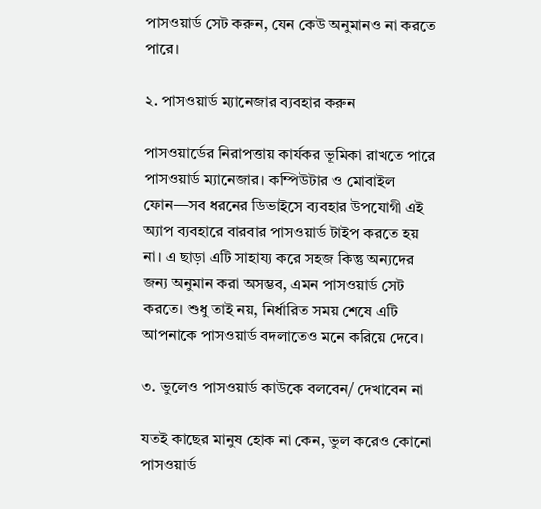পাসওয়ার্ড সেট করুন, যেন কেউ অনুমানও না করতে পারে।

২. পাসওয়ার্ড ম্যানেজার ব্যবহার করুন

পাসওয়ার্ডের নিরাপত্তায় কার্যকর ভূমিকা রাখতে পারে পাসওয়ার্ড ম্যানেজার। কম্পিউটার ও মোবাইল ফোন—সব ধরনের ডিভাইসে ব্যবহার উপযোগী এই অ্যাপ ব্যবহারে বারবার পাসওয়ার্ড টাইপ করতে হয় না। এ ছাড়া এটি সাহায্য করে সহজ কিন্তু অন্যদের জন্য অনুমান করা অসম্ভব, এমন পাসওয়ার্ড সেট করতে। শুধু তাই নয়, নির্ধারিত সময় শেষে এটি আপনাকে পাসওয়ার্ড বদলাতেও মনে করিয়ে দেবে।

৩. ভুলেও পাসওয়ার্ড কাউকে বলবেন/ দেখাবেন না

যতই কাছের মানুষ হোক না কেন, ভুল করেও কোনো পাসওয়ার্ড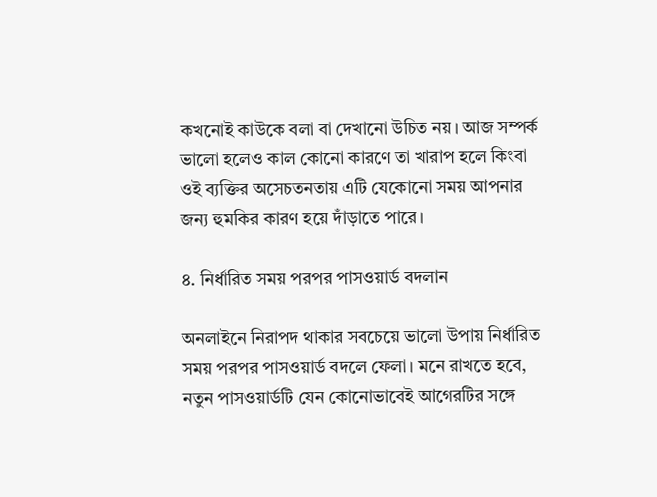কখনোই কাউকে বলা বা দেখানো উচিত নয়। আজ সম্পর্ক ভালো হলেও কাল কোনো কারণে তা খারাপ হলে কিংবা ওই ব্যক্তির অসেচতনতায় এটি যেকোনো সময় আপনার জন্য হুমকির কারণ হয়ে দাঁড়াতে পারে।

৪. নির্ধারিত সময় পরপর পাসওয়ার্ড বদলান

অনলাইনে নিরাপদ থাকার সবচেয়ে ভালো উপায় নির্ধারিত সময় পরপর পাসওয়ার্ড বদলে ফেলা। মনে রাখতে হবে, নতুন পাসওয়ার্ডটি যেন কোনোভাবেই আগেরটির সঙ্গে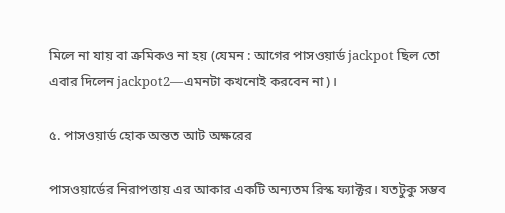মিলে না যায় বা ক্রমিকও না হয় (যেমন : আগের পাসওয়ার্ড jackpot ছিল তো এবার দিলেন jackpot2—এমনটা কখনোই করবেন না)।

৫. পাসওয়ার্ড হোক অন্তত আট অক্ষরের

পাসওয়ার্ডের নিরাপত্তায় এর আকার একটি অন্যতম রিস্ক ফ্যাক্টর। যতটুকু সম্ভব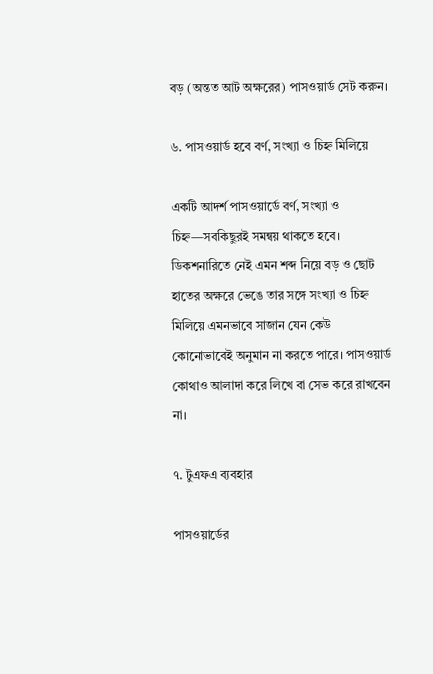বড় (অন্তত আট অক্ষরের) পাসওয়ার্ড সেট করুন।

৬. পাসওয়ার্ড হবে বর্ণ, সংখ্যা ও চিহ্ন মিলিয়ে

একটি আদর্শ পাসওয়ার্ডে বর্ণ, সংখ্যা ও চিহ্ন—সবকিছুরই সমন্বয় থাকতে হবে। ডিকশনারিতে নেই এমন শব্দ নিয়ে বড় ও ছোট হাতের অক্ষরে ভেঙে তার সঙ্গে সংখ্যা ও চিহ্ন মিলিয়ে এমনভাবে সাজান যেন কেউ কোনোভাবেই অনুমান না করতে পারে। পাসওয়ার্ড কোথাও আলাদা করে লিখে বা সেভ করে রাখবেন না।

৭. টুএফএ ব্যবহার

পাসওয়ার্ডের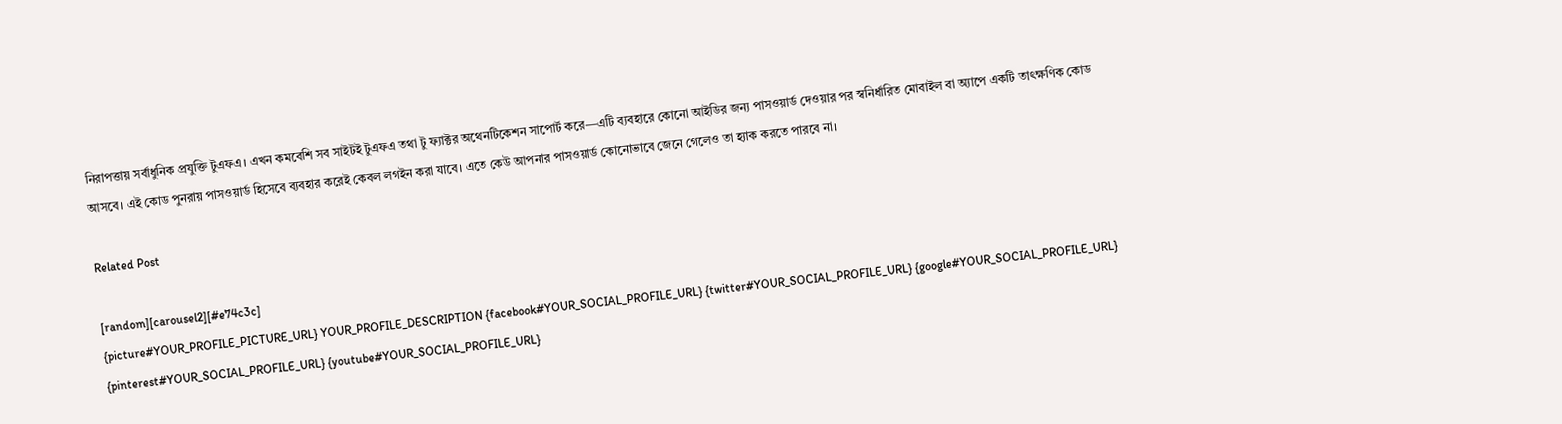নিরাপত্তায় সর্বাধুনিক প্রযুক্তি টুএফএ। এখন কমবেশি সব সাইটই টুএফএ তথা টু ফ্যাক্টর অথেনটিকেশন সাপোর্ট করে—এটি ব্যবহারে কোনো আইডির জন্য পাসওয়ার্ড দেওয়ার পর স্বনির্ধারিত মোবাইল বা অ্যাপে একটি তাৎক্ষণিক কোড আসবে। এই কোড পুনরায় পাসওয়ার্ড হিসেবে ব্যবহার করেই কেবল লগইন করা যাবে। এতে কেউ আপনার পাসওয়ার্ড কোনোভাবে জেনে গেলেও তা হ্যাক করতে পারবে না।

Related Post

[random][carousel2][#e74c3c]
{picture#YOUR_PROFILE_PICTURE_URL} YOUR_PROFILE_DESCRIPTION {facebook#YOUR_SOCIAL_PROFILE_URL} {twitter#YOUR_SOCIAL_PROFILE_URL} {google#YOUR_SOCIAL_PROFILE_URL} {pinterest#YOUR_SOCIAL_PROFILE_URL} {youtube#YOUR_SOCIAL_PROFILE_URL}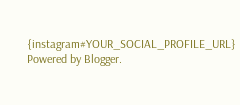{instagram#YOUR_SOCIAL_PROFILE_URL}
Powered by Blogger.